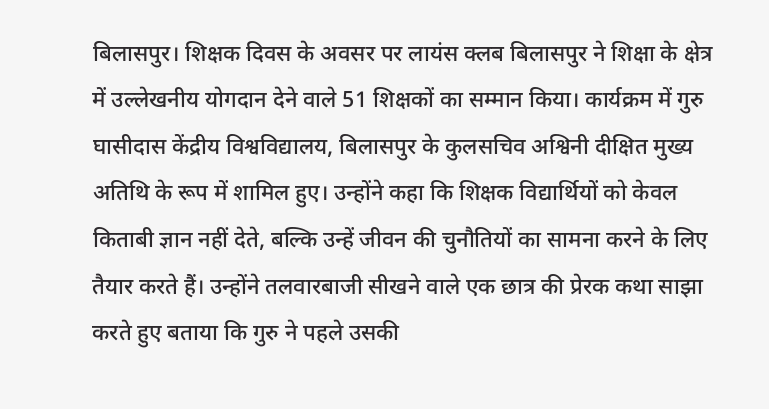बिलासपुर। शिक्षक दिवस के अवसर पर लायंस क्लब बिलासपुर ने शिक्षा के क्षेत्र में उल्लेखनीय योगदान देने वाले 51 शिक्षकों का सम्मान किया। कार्यक्रम में गुरु घासीदास केंद्रीय विश्वविद्यालय, बिलासपुर के कुलसचिव अश्विनी दीक्षित मुख्य अतिथि के रूप में शामिल हुए। उन्होंने कहा कि शिक्षक विद्यार्थियों को केवल किताबी ज्ञान नहीं देते, बल्कि उन्हें जीवन की चुनौतियों का सामना करने के लिए तैयार करते हैं। उन्होंने तलवारबाजी सीखने वाले एक छात्र की प्रेरक कथा साझा करते हुए बताया कि गुरु ने पहले उसकी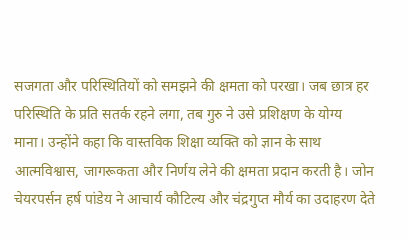सजगता और परिस्थितियों को समझने की क्षमता को परखा। जब छात्र हर परिस्थिति के प्रति सतर्क रहने लगा, तब गुरु ने उसे प्रशिक्षण के योग्य माना। उन्होंने कहा कि वास्तविक शिक्षा व्यक्ति को ज्ञान के साथ आत्मविश्वास, जागरूकता और निर्णय लेने की क्षमता प्रदान करती है। जोन चेयरपर्सन हर्ष पांडेय ने आचार्य कौटिल्य और चंद्रगुप्त मौर्य का उदाहरण देते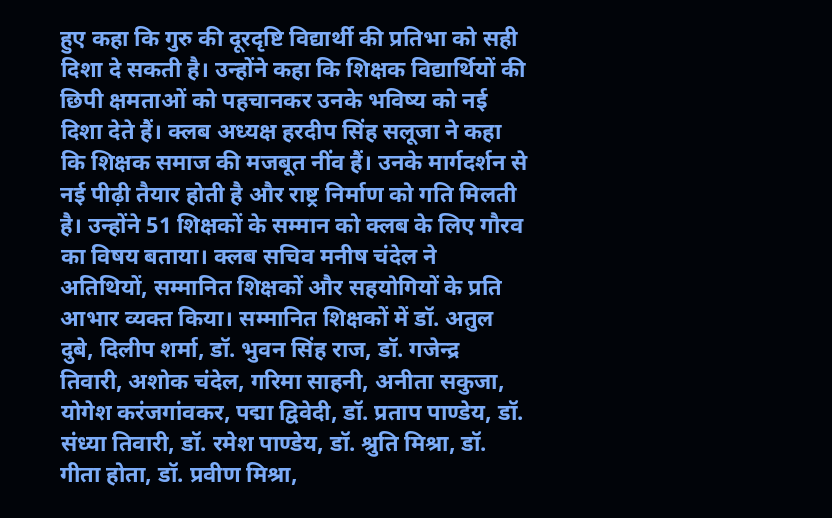हुए कहा कि गुरु की दूरदृष्टि विद्यार्थी की प्रतिभा को सही दिशा दे सकती है। उन्होंने कहा कि शिक्षक विद्यार्थियों की छिपी क्षमताओं को पहचानकर उनके भविष्य को नई दिशा देते हैं। क्लब अध्यक्ष हरदीप सिंह सलूजा ने कहा कि शिक्षक समाज की मजबूत नींव हैं। उनके मार्गदर्शन से नई पीढ़ी तैयार होती है और राष्ट्र निर्माण को गति मिलती है। उन्होंने 51 शिक्षकों के सम्मान को क्लब के लिए गौरव का विषय बताया। क्लब सचिव मनीष चंदेल ने अतिथियों, सम्मानित शिक्षकों और सहयोगियों के प्रति आभार व्यक्त किया। सम्मानित शिक्षकों में डॉ. अतुल दुबे, दिलीप शर्मा, डॉ. भुवन सिंह राज, डॉ. गजेन्द्र तिवारी, अशोक चंदेल, गरिमा साहनी, अनीता सकुजा, योगेश करंजगांवकर, पद्मा द्विवेदी, डॉ. प्रताप पाण्डेय, डॉ. संध्या तिवारी, डॉ. रमेश पाण्डेय, डॉ. श्रुति मिश्रा, डॉ. गीता होता, डॉ. प्रवीण मिश्रा,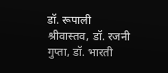डॉ. रूपाली श्रीवास्तव, डॉ. रजनी गुप्ता, डॉ. भारती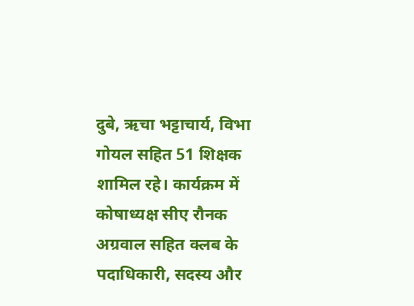दुबे, ऋचा भट्टाचार्य, विभा गोयल सहित 51 शिक्षक शामिल रहे। कार्यक्रम में कोषाध्यक्ष सीए रौनक अग्रवाल सहित क्लब के पदाधिकारी, सदस्य और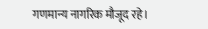गणमान्य नागरिक मौजूद रहे।